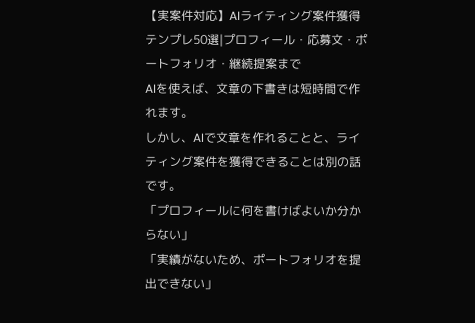【実案件対応】AIライティング案件獲得テンプレ50選|プロフィール・応募文・ポートフォリオ・継続提案まで
AIを使えば、文章の下書きは短時間で作れます。
しかし、AIで文章を作れることと、ライティング案件を獲得できることは別の話です。
「プロフィールに何を書けばよいか分からない」
「実績がないため、ポートフォリオを提出できない」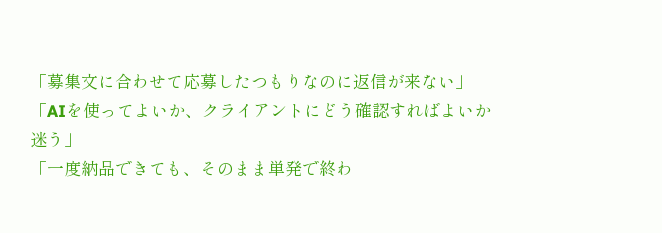「募集文に合わせて応募したつもりなのに返信が来ない」
「AIを使ってよいか、クライアントにどう確認すればよいか迷う」
「一度納品できても、そのまま単発で終わ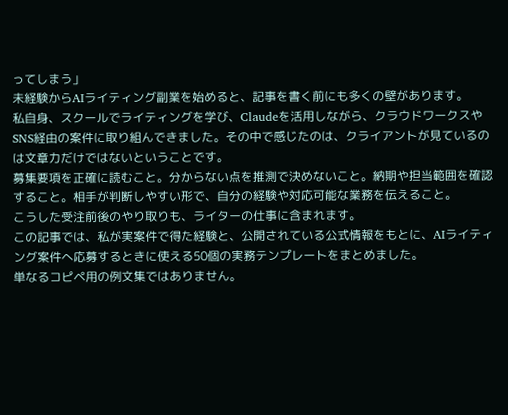ってしまう」
未経験からAIライティング副業を始めると、記事を書く前にも多くの壁があります。
私自身、スクールでライティングを学び、Claudeを活用しながら、クラウドワークスやSNS経由の案件に取り組んできました。その中で感じたのは、クライアントが見ているのは文章力だけではないということです。
募集要項を正確に読むこと。分からない点を推測で決めないこと。納期や担当範囲を確認すること。相手が判断しやすい形で、自分の経験や対応可能な業務を伝えること。
こうした受注前後のやり取りも、ライターの仕事に含まれます。
この記事では、私が実案件で得た経験と、公開されている公式情報をもとに、AIライティング案件へ応募するときに使える50個の実務テンプレートをまとめました。
単なるコピペ用の例文集ではありません。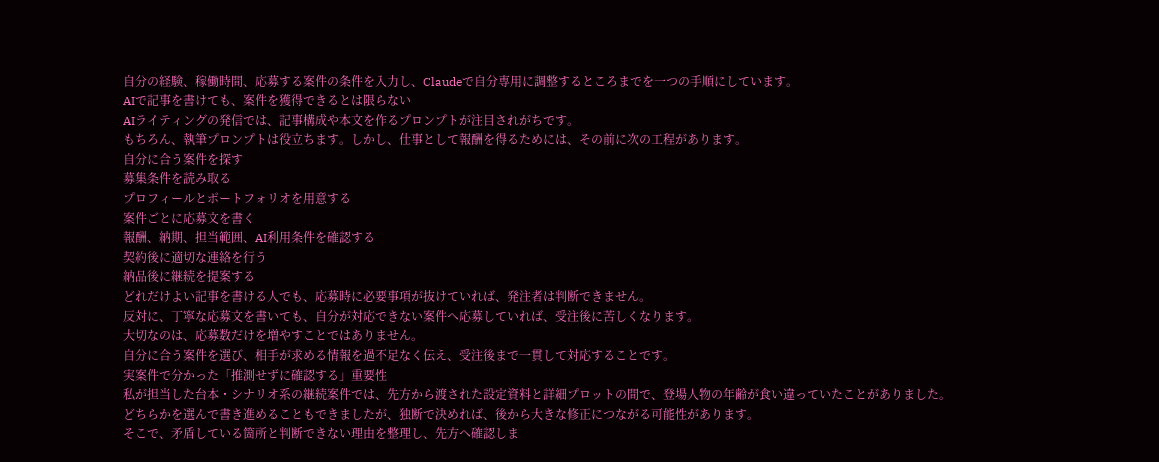自分の経験、稼働時間、応募する案件の条件を入力し、Claudeで自分専用に調整するところまでを一つの手順にしています。
AIで記事を書けても、案件を獲得できるとは限らない
AIライティングの発信では、記事構成や本文を作るプロンプトが注目されがちです。
もちろん、執筆プロンプトは役立ちます。しかし、仕事として報酬を得るためには、その前に次の工程があります。
自分に合う案件を探す
募集条件を読み取る
プロフィールとポートフォリオを用意する
案件ごとに応募文を書く
報酬、納期、担当範囲、AI利用条件を確認する
契約後に適切な連絡を行う
納品後に継続を提案する
どれだけよい記事を書ける人でも、応募時に必要事項が抜けていれば、発注者は判断できません。
反対に、丁寧な応募文を書いても、自分が対応できない案件へ応募していれば、受注後に苦しくなります。
大切なのは、応募数だけを増やすことではありません。
自分に合う案件を選び、相手が求める情報を過不足なく伝え、受注後まで一貫して対応することです。
実案件で分かった「推測せずに確認する」重要性
私が担当した台本・シナリオ系の継続案件では、先方から渡された設定資料と詳細プロットの間で、登場人物の年齢が食い違っていたことがありました。
どちらかを選んで書き進めることもできましたが、独断で決めれば、後から大きな修正につながる可能性があります。
そこで、矛盾している箇所と判断できない理由を整理し、先方へ確認しま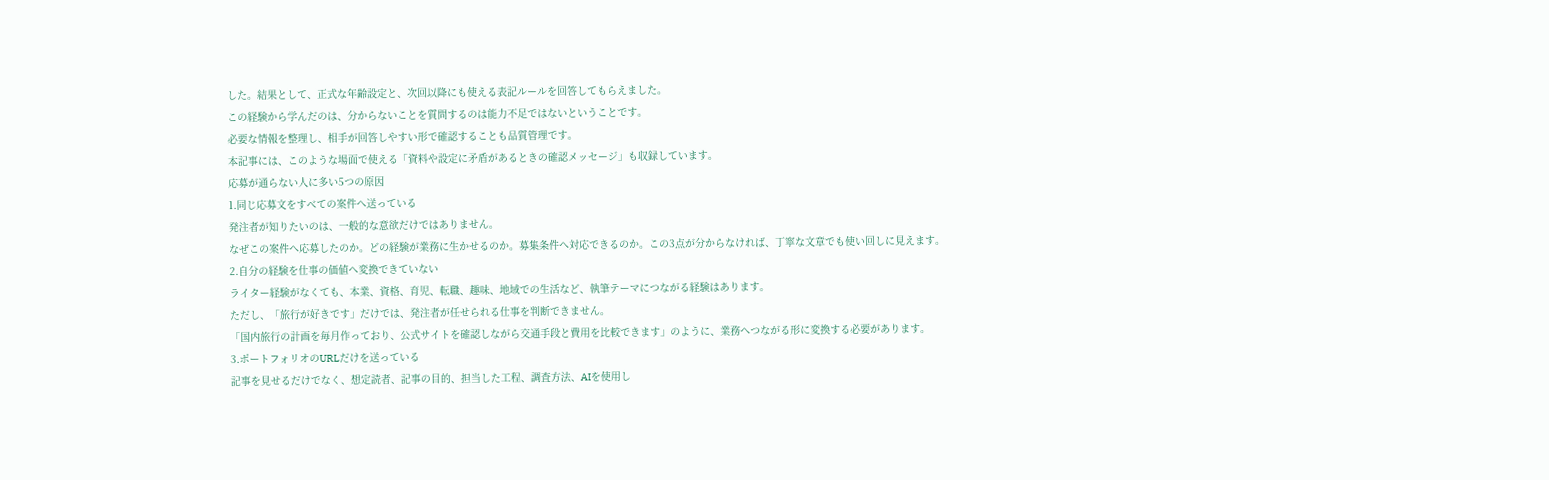した。結果として、正式な年齢設定と、次回以降にも使える表記ルールを回答してもらえました。
この経験から学んだのは、分からないことを質問するのは能力不足ではないということです。
必要な情報を整理し、相手が回答しやすい形で確認することも品質管理です。
本記事には、このような場面で使える「資料や設定に矛盾があるときの確認メッセージ」も収録しています。
応募が通らない人に多い5つの原因
1.同じ応募文をすべての案件へ送っている
発注者が知りたいのは、一般的な意欲だけではありません。
なぜこの案件へ応募したのか。どの経験が業務に生かせるのか。募集条件へ対応できるのか。この3点が分からなければ、丁寧な文章でも使い回しに見えます。
2.自分の経験を仕事の価値へ変換できていない
ライター経験がなくても、本業、資格、育児、転職、趣味、地域での生活など、執筆テーマにつながる経験はあります。
ただし、「旅行が好きです」だけでは、発注者が任せられる仕事を判断できません。
「国内旅行の計画を毎月作っており、公式サイトを確認しながら交通手段と費用を比較できます」のように、業務へつながる形に変換する必要があります。
3.ポートフォリオのURLだけを送っている
記事を見せるだけでなく、想定読者、記事の目的、担当した工程、調査方法、AIを使用し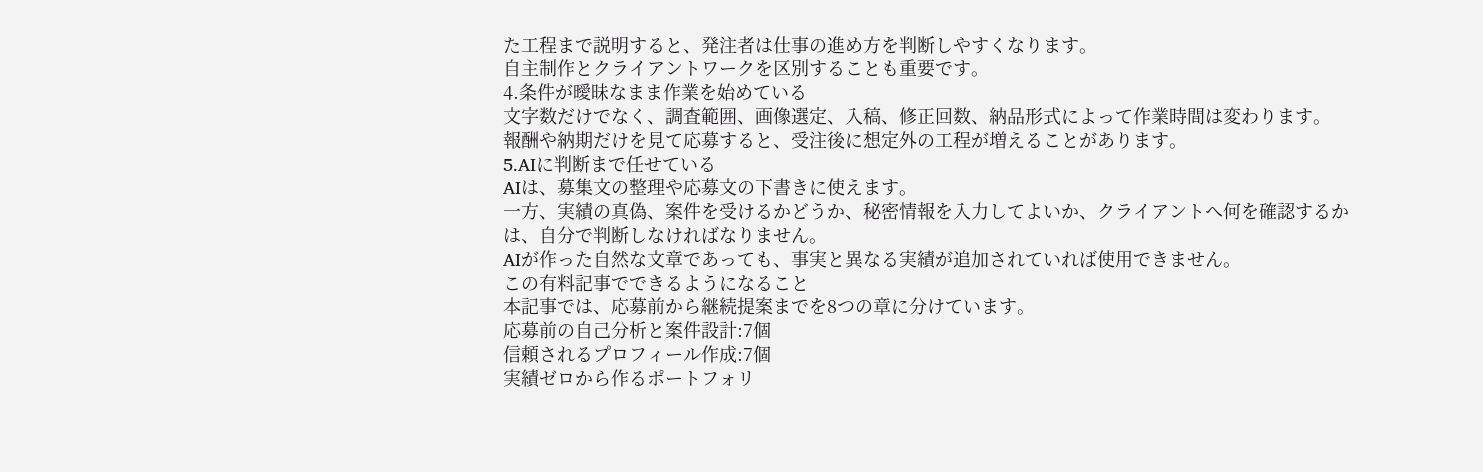た工程まで説明すると、発注者は仕事の進め方を判断しやすくなります。
自主制作とクライアントワークを区別することも重要です。
4.条件が曖昧なまま作業を始めている
文字数だけでなく、調査範囲、画像選定、入稿、修正回数、納品形式によって作業時間は変わります。
報酬や納期だけを見て応募すると、受注後に想定外の工程が増えることがあります。
5.AIに判断まで任せている
AIは、募集文の整理や応募文の下書きに使えます。
一方、実績の真偽、案件を受けるかどうか、秘密情報を入力してよいか、クライアントへ何を確認するかは、自分で判断しなければなりません。
AIが作った自然な文章であっても、事実と異なる実績が追加されていれば使用できません。
この有料記事でできるようになること
本記事では、応募前から継続提案までを8つの章に分けています。
応募前の自己分析と案件設計:7個
信頼されるプロフィール作成:7個
実績ゼロから作るポートフォリ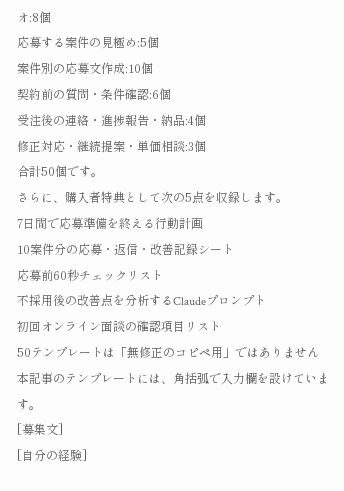オ:8個
応募する案件の見極め:5個
案件別の応募文作成:10個
契約前の質問・条件確認:6個
受注後の連絡・進捗報告・納品:4個
修正対応・継続提案・単価相談:3個
合計50個です。
さらに、購入者特典として次の5点を収録します。
7日間で応募準備を終える行動計画
10案件分の応募・返信・改善記録シート
応募前60秒チェックリスト
不採用後の改善点を分析するClaudeプロンプト
初回オンライン面談の確認項目リスト
50テンプレートは「無修正のコピペ用」ではありません
本記事のテンプレートには、角括弧で入力欄を設けています。
[募集文]
[自分の経験]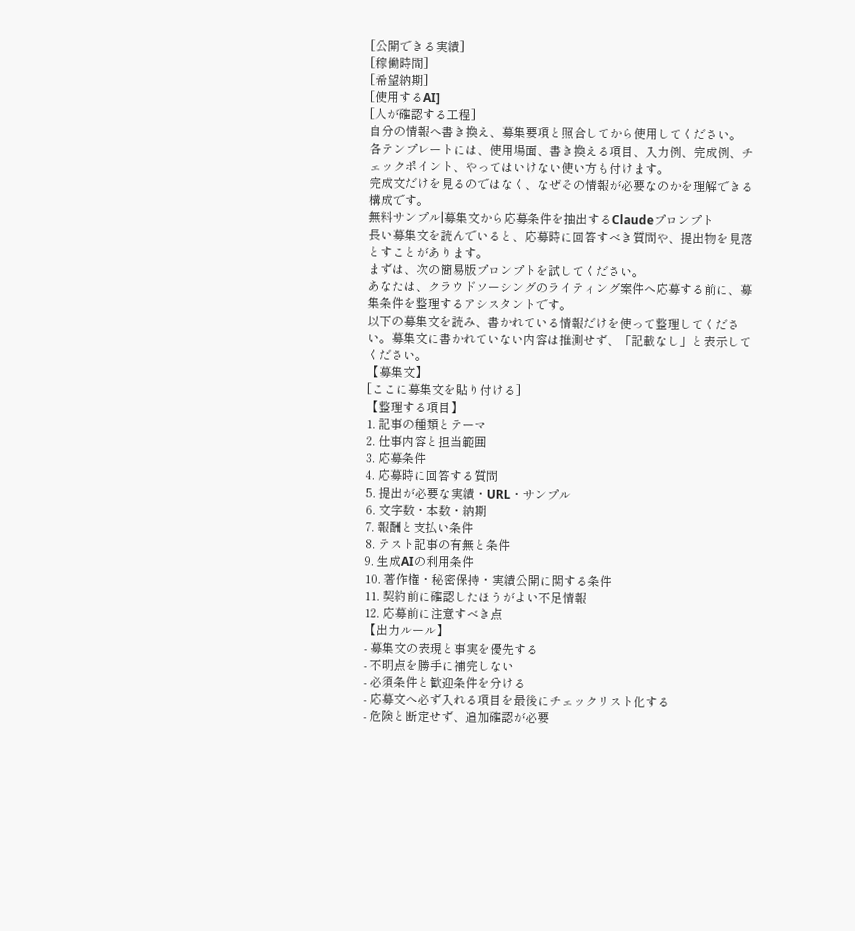[公開できる実績]
[稼働時間]
[希望納期]
[使用するAI]
[人が確認する工程]
自分の情報へ書き換え、募集要項と照合してから使用してください。
各テンプレートには、使用場面、書き換える項目、入力例、完成例、チェックポイント、やってはいけない使い方も付けます。
完成文だけを見るのではなく、なぜその情報が必要なのかを理解できる構成です。
無料サンプル|募集文から応募条件を抽出するClaudeプロンプト
長い募集文を読んでいると、応募時に回答すべき質問や、提出物を見落とすことがあります。
まずは、次の簡易版プロンプトを試してください。
あなたは、クラウドソーシングのライティング案件へ応募する前に、募集条件を整理するアシスタントです。
以下の募集文を読み、書かれている情報だけを使って整理してください。募集文に書かれていない内容は推測せず、「記載なし」と表示してください。
【募集文】
[ここに募集文を貼り付ける]
【整理する項目】
1. 記事の種類とテーマ
2. 仕事内容と担当範囲
3. 応募条件
4. 応募時に回答する質問
5. 提出が必要な実績・URL・サンプル
6. 文字数・本数・納期
7. 報酬と支払い条件
8. テスト記事の有無と条件
9. 生成AIの利用条件
10. 著作権・秘密保持・実績公開に関する条件
11. 契約前に確認したほうがよい不足情報
12. 応募前に注意すべき点
【出力ルール】
- 募集文の表現と事実を優先する
- 不明点を勝手に補完しない
- 必須条件と歓迎条件を分ける
- 応募文へ必ず入れる項目を最後にチェックリスト化する
- 危険と断定せず、追加確認が必要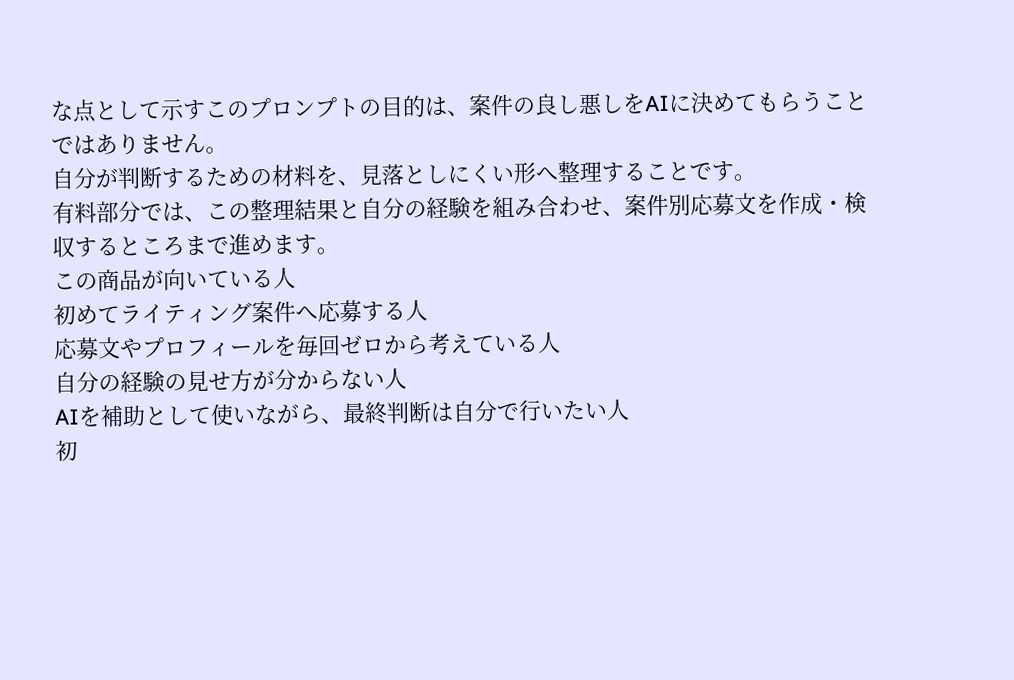な点として示すこのプロンプトの目的は、案件の良し悪しをAIに決めてもらうことではありません。
自分が判断するための材料を、見落としにくい形へ整理することです。
有料部分では、この整理結果と自分の経験を組み合わせ、案件別応募文を作成・検収するところまで進めます。
この商品が向いている人
初めてライティング案件へ応募する人
応募文やプロフィールを毎回ゼロから考えている人
自分の経験の見せ方が分からない人
AIを補助として使いながら、最終判断は自分で行いたい人
初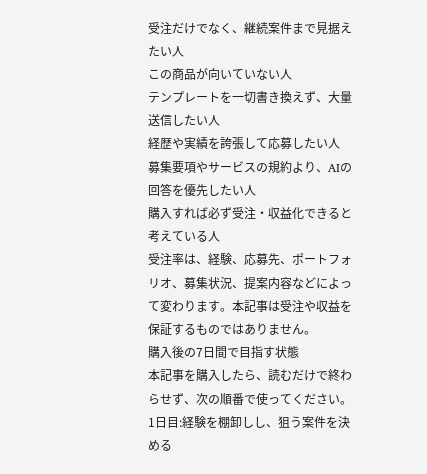受注だけでなく、継続案件まで見据えたい人
この商品が向いていない人
テンプレートを一切書き換えず、大量送信したい人
経歴や実績を誇張して応募したい人
募集要項やサービスの規約より、AIの回答を優先したい人
購入すれば必ず受注・収益化できると考えている人
受注率は、経験、応募先、ポートフォリオ、募集状況、提案内容などによって変わります。本記事は受注や収益を保証するものではありません。
購入後の7日間で目指す状態
本記事を購入したら、読むだけで終わらせず、次の順番で使ってください。
1日目:経験を棚卸しし、狙う案件を決める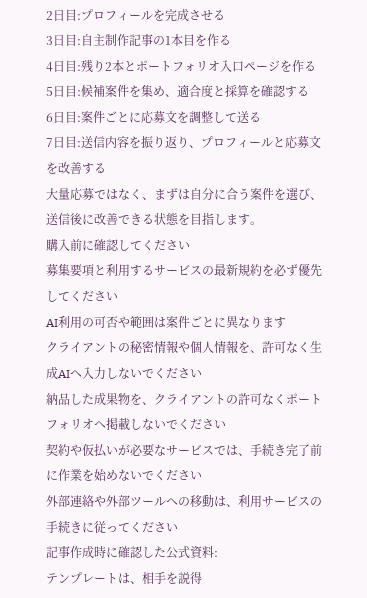2日目:プロフィールを完成させる
3日目:自主制作記事の1本目を作る
4日目:残り2本とポートフォリオ入口ページを作る
5日目:候補案件を集め、適合度と採算を確認する
6日目:案件ごとに応募文を調整して送る
7日目:送信内容を振り返り、プロフィールと応募文を改善する
大量応募ではなく、まずは自分に合う案件を選び、送信後に改善できる状態を目指します。
購入前に確認してください
募集要項と利用するサービスの最新規約を必ず優先してください
AI利用の可否や範囲は案件ごとに異なります
クライアントの秘密情報や個人情報を、許可なく生成AIへ入力しないでください
納品した成果物を、クライアントの許可なくポートフォリオへ掲載しないでください
契約や仮払いが必要なサービスでは、手続き完了前に作業を始めないでください
外部連絡や外部ツールへの移動は、利用サービスの手続きに従ってください
記事作成時に確認した公式資料:
テンプレートは、相手を説得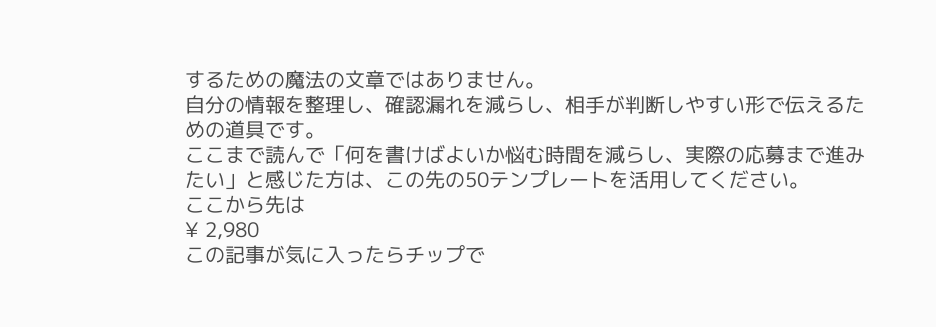するための魔法の文章ではありません。
自分の情報を整理し、確認漏れを減らし、相手が判断しやすい形で伝えるための道具です。
ここまで読んで「何を書けばよいか悩む時間を減らし、実際の応募まで進みたい」と感じた方は、この先の50テンプレートを活用してください。
ここから先は
¥ 2,980
この記事が気に入ったらチップで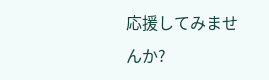応援してみませんか?